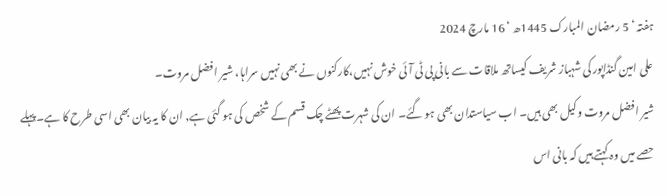ہفتہ ‘ 5 رمضان المبارک 1445ھ ‘ 16 مارچ 2024
علی امین گنڈاپور کی شہباز شریف کیساتھ ملاقات سے بانی پی ٹی آئی خوش نہیں،کارکنوں نے بھی نہیں سراہا، شیر افضل مروت۔
شیر افضل مروت وکیل بھی ہیں۔ اب سیاستدان بھی ہو گئے۔ ان کی شہرت پھٹے چک قسم کے شخص کی ہو گئی ہے, ان کا یہ بیان بھی اسی طرح کا ہے۔پہلے حصے میں وہ کہتے ہیں کہ بانی اس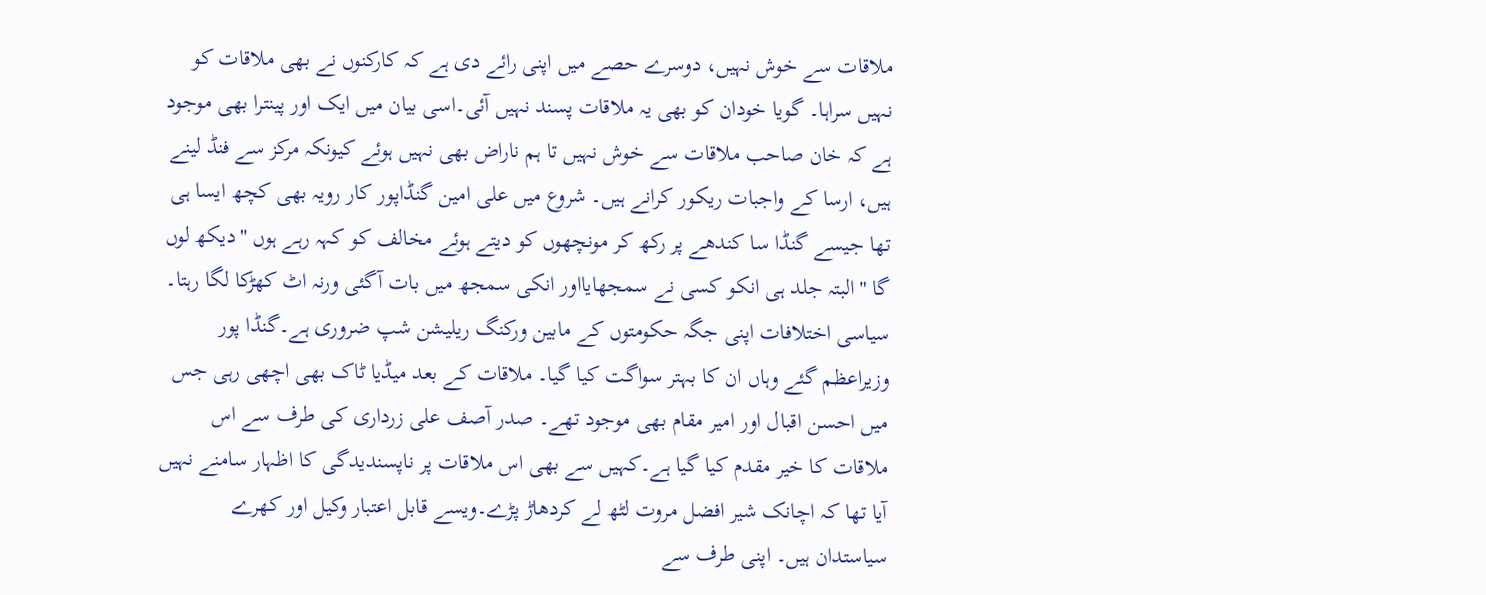ملاقات سے خوش نہیں، دوسرے حصے میں اپنی رائے دی ہے کہ کارکنوں نے بھی ملاقات کو نہیں سراہا۔ گویا خودان کو بھی یہ ملاقات پسند نہیں آئی۔اسی بیان میں ایک اور پینترا بھی موجود ہے کہ خان صاحب ملاقات سے خوش نہیں تا ہم ناراض بھی نہیں ہوئے کیونکہ مرکز سے فنڈ لینے ہیں، ارسا کے واجبات ریکور کرانے ہیں۔ شروع میں علی امین گنڈاپور کار رویہ بھی کچھ ایسا ہی تھا جیسے گنڈا سا کندھے پر رکھ کر مونچھوں کو دیتے ہوئے مخالف کو کہہ رہے ہوں "دیکھ لوں گا "البتہ جلد ہی انکو کسی نے سمجھایااور انکی سمجھ میں بات آگئی ورنہ اٹ کھڑکا لگا رہتا۔ سیاسی اختلافات اپنی جگہ حکومتوں کے مابین ورکنگ ریلیشن شپ ضروری ہے۔گنڈا پور وزیراعظم گئے وہاں ان کا بہتر سواگت کیا گیا۔ ملاقات کے بعد میڈیا ٹاک بھی اچھی رہی جس میں احسن اقبال اور امیر مقام بھی موجود تھے۔ صدر آصف علی زرداری کی طرف سے اس ملاقات کا خیر مقدم کیا گیا ہے۔کہیں سے بھی اس ملاقات پر ناپسندیدگی کا اظہار سامنے نہیں آیا تھا کہ اچانک شیر افضل مروت لٹھ لے کردھاڑ پڑے۔ویسے قابل اعتبار وکیل اور کھرے سیاستدان ہیں۔ اپنی طرف سے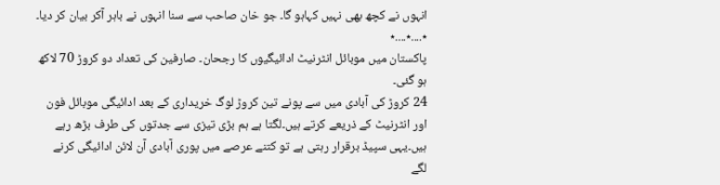انہوں نے کچھ بھی نہیں کہاہو گا۔ جو خان صاحب سے سنا انہوں نے باہر آکر بیان کر دیا۔
٭....٭....٭
پاکستان میں موبائل انٹرنیٹ ادائیگیوں کا رجحان۔ صارفین کی تعداد دو کروڑ 70 لاکھ ہو گئی۔
24 کروڑ کی آبادی میں سے پونے تین کروڑ لوگ خریداری کے بعد ادائیگی موبائل فون اور انٹرنیٹ کے ذریعے کرتے ہیں۔لگتا ہے ہم بڑی تیزی سے جدتوں کی طرف بڑھ رہے ہیں۔یہی سپیڈ برقرار رہتی ہے تو کتنے عرصے میں پوری آبادی آن لائن ادائیگی کرنے لگے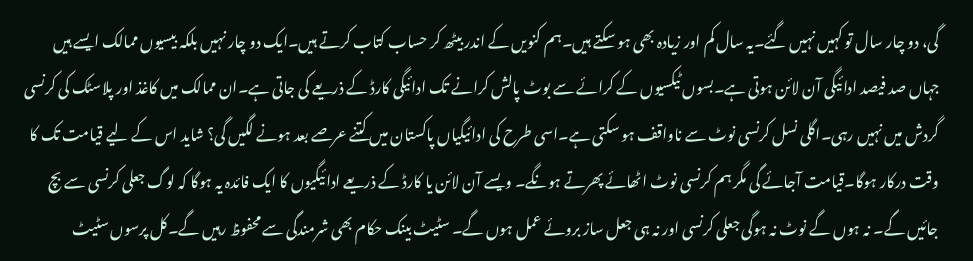گی، دو چار سال تو کہیں نہیں گئے۔یہ سال کم اور زیادہ بھی ہو سکتے ہیں۔ہم کنویں کے اندر بیٹھ کر حساب کتاب کرتے ہیں۔ایک دو چار نہیں بلکہ بیسیوں ممالک ایسے ہیں جہاں صد فیصد ادائیگی آن لائن ہوتی ہے۔بسوں ٹیکسیوں کے کرائے سے بوٹ پالش کرانے تک ادائیگی کارڈ کے ذریعے کی جاتی ہے۔ان ممالک میں کاغذ اور پلاسٹک کی کرنسی گردش میں نہیں رہی۔اگلی نسل کرنسی نوٹ سے ناواقف ہو سکتی ہے۔اسی طرح کی ادائیگیاں پاکستان میں کتنے عرصے بعد ہونے لگیں گی؟ شاید اس کے لیے قیامت تک کا وقت درکار ہوگا۔قیامت آجائے گی مگر ہم کرنسی نوٹ اٹھائے پھرتے ہونگے۔ ویسے آن لائن یا کارڈ کے ذریعے ادائیگیوں کا ایک فائدہ یہ ہوگا کہ لوگ جعلی کرنسی سے بچ جائیں گے۔ نہ ہوں گے نوٹ نہ ہوگی جعلی کرنسی اور نہ ہی جعل ساز بروئے عمل ہوں گے۔ سٹیٹ بینک حکام بھی شرمندگی سے محفوظ رہیں گے۔کل پرسوں سٹیٹ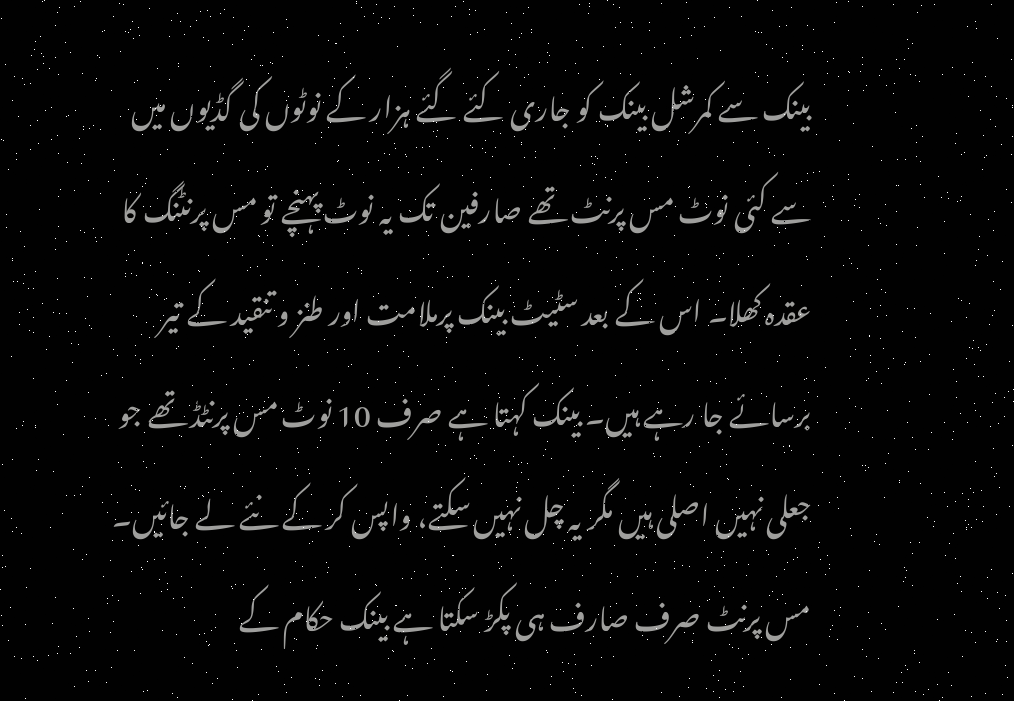بینک سے کمرشل بینک کو جاری کئے گئے ہزار کے نوٹوں کی گڈیوں میں سے کئی نوٹ مس پرنٹ تھے صارفین تک یہ نوٹ پہنچے تو مس پرنٹنگ کا عقدہ کھلا۔ اس کے بعد سٹیٹ بینک پرملامت اور طنز و تنقید کے تیر برسائے جا رہے ہیں۔ بینک کہتا ہے صرف 10 نوٹ مس پرنٹڈ تھے جو جعلی نہیں اصلی ہیں مگر یہ چل نہیں سکتے، واپس کر کے نئے لے جائیں۔ مس پرنٹ صرف صارف ہی پکڑ سکتا ہے بینک حکام کے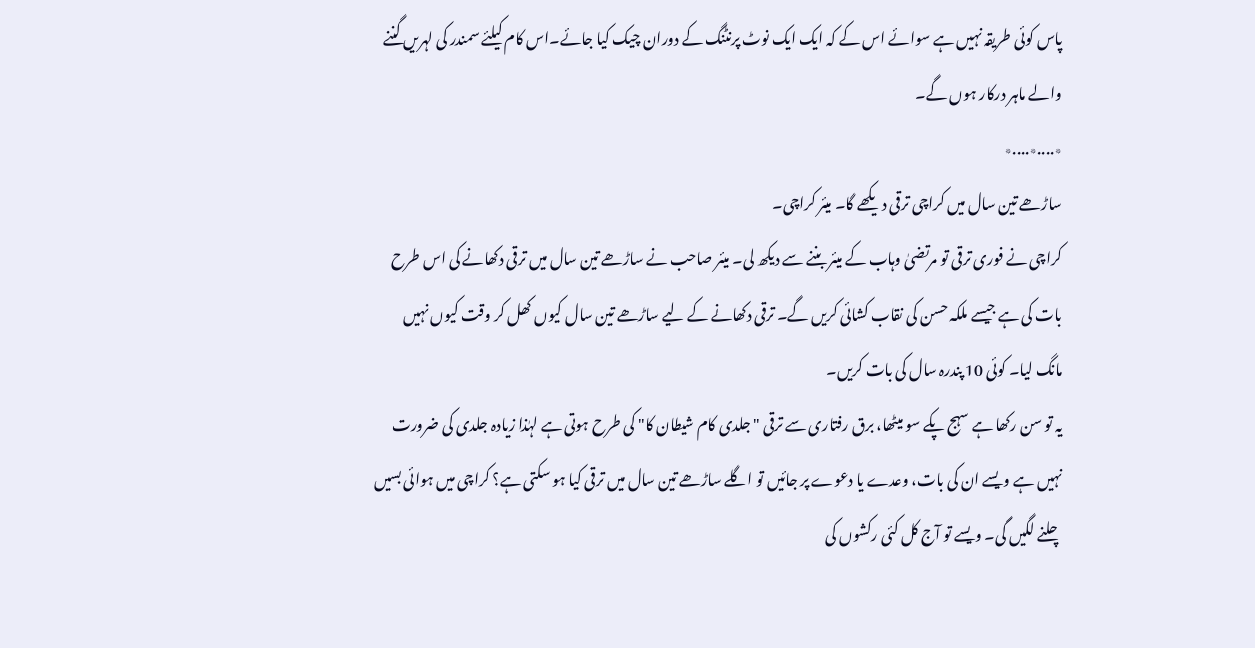پاس کوئی طریقہ نہیں ہے سوائے اس کے کہ ایک ایک نوٹ پرنٹنگ کے دوران چیک کیا جائے۔اس کام کیلئے سمندر کی لہریں گننے والے ماہر درکار ہوں گے۔
٭....٭....٭
ساڑھے تین سال میں کراچی ترقی دیکھے گا۔ میئر کراچی۔
کراچی نے فوری ترقی تو مرتضیٰ وہاب کے میئر بننے سے دیکھ لی۔ میئر صاحب نے ساڑھے تین سال میں ترقی دکھانے کی اس طرح بات کی ہے جیسے ملکہ حسن کی نقاب کشائی کریں گے۔ ترقی دکھانے کے لیے ساڑھے تین سال کیوں کھل کر وقت کیوں نہیں مانگ لیا۔ کوئی 10 پندرہ سال کی بات کریں۔
یہ تو سن رکھا ہے سہج پکے سو میٹھا، برق رفتاری سے ترقی "جلدی کام شیطان کا" کی طرح ہوتی ہے لہٰذا زیادہ جلدی کی ضرورت نہیں ہے ویسے ان کی بات، وعدے یا دعوے پر جائیں تو اگلے ساڑھے تین سال میں ترقی کیا ہو سکتی ہے؟ کراچی میں ہوائی بسیں چلنے لگیں گی۔ ویسے تو آج کل کئی رکشوں کی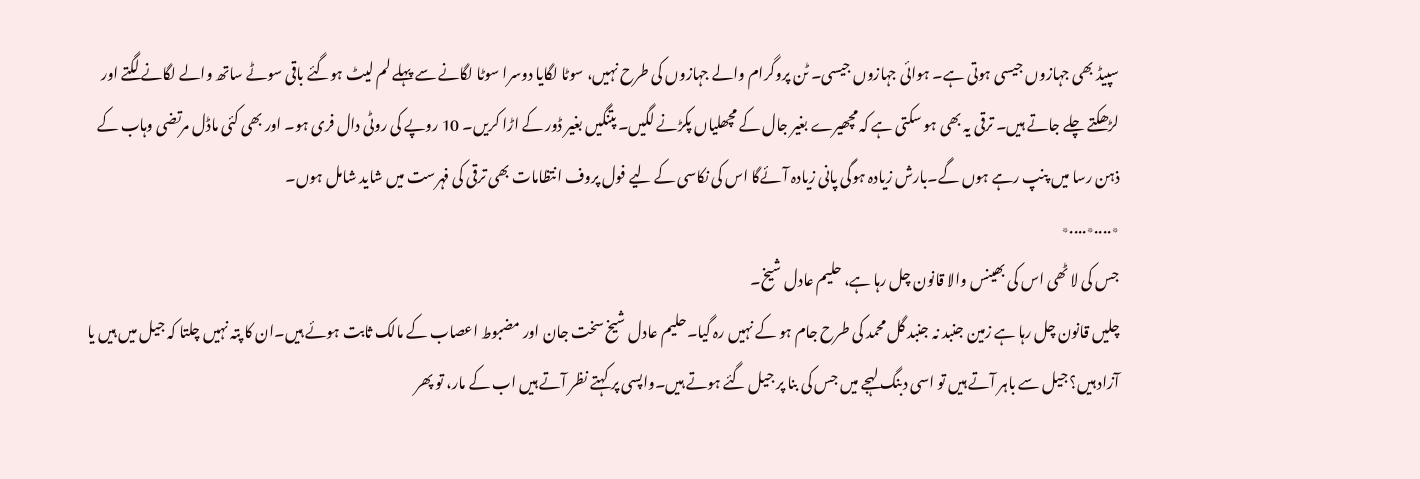سپیڈ بھی جہازوں جیسی ہوتی ہے۔ ہوائی جہازوں جیسی۔ ٹن پروگرام والے جہازوں کی طرح نہیں، سوٹا لگایا دوسرا سوٹا لگانے سے پہلے لم لیٹ ہوگئے باقی سوٹے ساتھ والے لگانے لگتے اور لڑھکتے چلے جاتے ہیں۔ ترقی یہ بھی ہو سکتی ہے کہ مچھیرے بغیر جال کے مچھلیاں پکڑنے لگیں۔ پتنگیں بغیر ڈور کے اڑا کریں۔ 10 روپے کی روٹی دال فری ہو۔ اور بھی کئی ماڈل مرتضی وہاب کے ذہن رسا میں پنپ رہے ہوں گے۔بارش زیادہ ہوگی پانی زیادہ آئےگا اس کی نکاسی کے لیے فول پروف انتظامات بھی ترقی کی فہرست میں شاید شامل ہوں۔
٭....٭....٭
جس کی لا ٹھی اس کی بھینس والا قانون چل رہا ہے، حلیم عادل شیخ۔
چلیں قانون چل رہا ہے زمین جنبد نہ جنبد گل محمد کی طرح جام ہو کے نہیں رہ گیا۔حلیم عادل شیخ سخت جان اور مضبوط اعصاب کے مالک ثابت ہوئے ہیں۔ان کا پتہ نہیں چلتا کہ جیل میں ہیں یا آزاد ہیں؟ جیل سے باہر آتے ہیں تو اسی دبنگ لہجے میں جس کی بنا پر جیل گئے ہوتے ہیں۔واپسی پر کہتے نظر آتے ہیں اب کے مار، تو پھر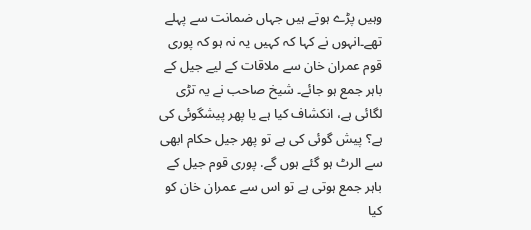وہیں پڑے ہوتے ہیں جہاں ضمانت سے پہلے تھے۔انہوں نے کہا کہ کہیں یہ نہ ہو کہ پوری قوم عمران خان سے ملاقات کے لیے جیل کے باہر جمع ہو جائے۔ شیخ صاحب نے یہ تڑی لگائی ہے، انکشاف کیا ہے یا پھر پیشگوئی کی ہے؟ پیش گوئی کی ہے تو پھر جیل حکام ابھی سے الرٹ ہو گئے ہوں گے. پوری قوم جیل کے باہر جمع ہوتی ہے تو اس سے عمران خان کو کیا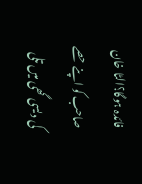فائدہ ہوگا؟الٹا خان صاحب کو اپنے حصے کی دیسی گھی میں تلی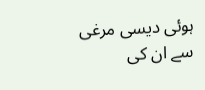ہوئی دیسی مرغی سے ان کی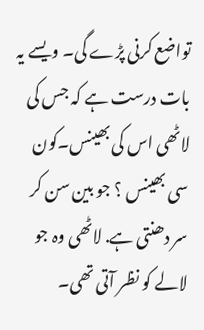تواضع کرنی پڑے گی۔ ویسے یہ بات درست ہے کہ جس کی لاٹھی اس کی بھینس۔کون سی بھینس ؟ جو بین سن کر سر دھنتی ہے. لاٹھی وہ جو لالے کو نظر آتی تھی۔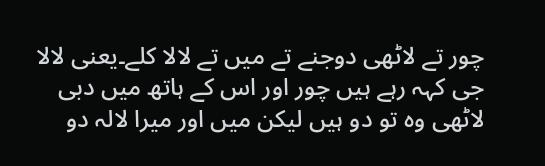چور تے لاٹھی دوجنے تے میں تے لالا کلے۔یعنی لالا جی کہہ رہے ہیں چور اور اس کے ہاتھ میں دبی لاٹھی وہ تو دو ہیں لیکن میں اور میرا لالہ دو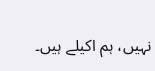نہیں، ہم اکیلے ہیں۔